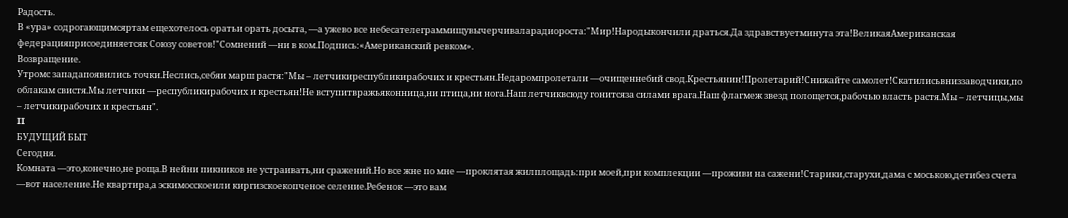Радость.
В «ура» содрогающимсяртам ещехотелось оратьи орать досыта, —а ужево все небесателеграммищувычерчиваларадиороста:"Мир!Народыкончили драться.Да здравствуетминута эта!ВеликаяАмериканская федерацияприсоединяетсяк Союзу советов!"Сомнений —ни в ком.Подпись:«Американский ревком».
Возвращение.
Утромс западапоявились точки.Неслись,себяи марш растя:"Мы – летчикиреспубликирабочих и крестьян.Недаромпролетали —очищеннебий свод.Крестьянин!Пролетарий!Снижайте самолет!Скатилисьвниззаводчики,по облакам свистя.Мы летчики —республикирабочих и крестьян!Не вступитвражьяконница,ни птица,ни нога.Наш летчиквсюду гонитсяза силами врага.Наш флагмеж звезд полощется,рабочью власть растя.Мы – летчицы,мы – летчикирабочих и крестьян".
II
БУДУЩИЙ БЫТ
Сегодня.
Комната —это,конечно,не роща.В нейни пикников не устраивать,ни сражений.Но все жне по мне —проклятая жилплощадь:при моей,при комплекции —проживи на сажени!Старики,старухи,дама с моською,детибез счета —вот население.Не квартира,а эскимосскоеили киргизскоекопченое селение.Ребенок —это вам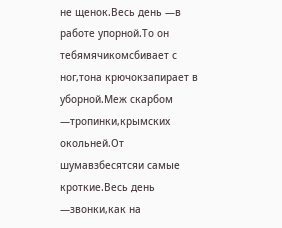не щенок.Весь день —в работе упорной.То он тебямячикомсбивает с ног,тона крючокзапирает в уборной.Меж скарбом —тропинки,крымских окольней.От шумавзбесятсяи самые кроткие.Весь день —звонки,как на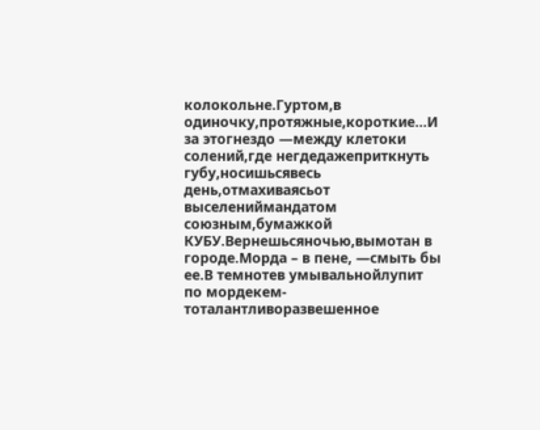колокольне.Гуртом,в одиночку,протяжные,короткие…И за этогнездо —между клетоки солений,где негдедажеприткнуть губу,носишьсявесь день,отмахиваясьот выселениймандатом союзным,бумажкой КУБУ.Вернешьсяночью,вымотан в городе.Морда – в пене, —смыть бы ее.В темнотев умывальнойлупит по мордекем-тоталантливоразвешенное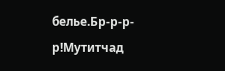белье.Бр-р-р-р!Мутитчад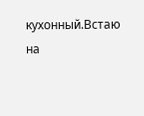кухонный.Встаю на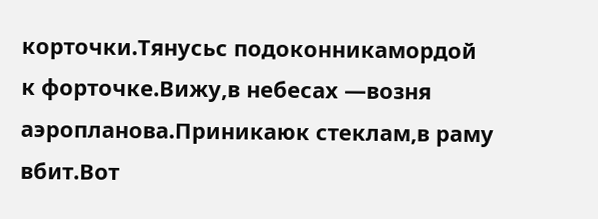корточки.Тянусьс подоконникамордой к форточке.Вижу,в небесах —возня аэропланова.Приникаюк стеклам,в раму вбит.Вот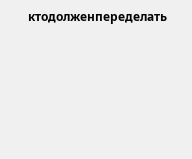ктодолженпеределать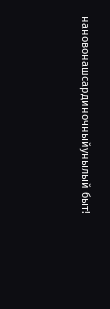нановонашсардиночныйунылый быт!